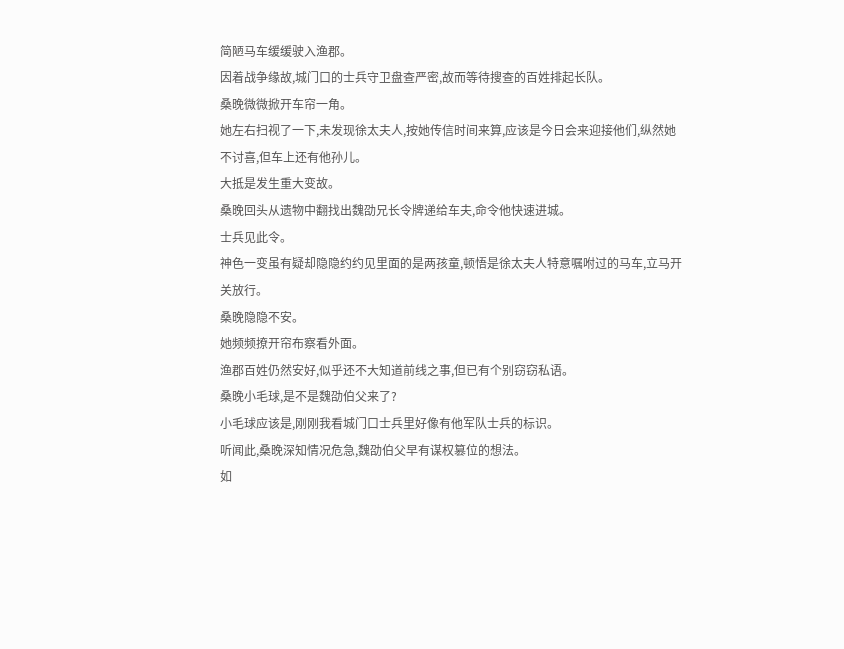简陋马车缓缓驶入渔郡。
因着战争缘故,城门口的士兵守卫盘查严密,故而等待搜查的百姓排起长队。
桑晚微微掀开车帘一角。
她左右扫视了一下,未发现徐太夫人,按她传信时间来算,应该是今日会来迎接他们,纵然她不讨喜,但车上还有他孙儿。
大抵是发生重大变故。
桑晚回头从遗物中翻找出魏劭兄长令牌递给车夫,命令他快速进城。
士兵见此令。
神色一变虽有疑却隐隐约约见里面的是两孩童,顿悟是徐太夫人特意嘱咐过的马车,立马开关放行。
桑晚隐隐不安。
她频频撩开帘布察看外面。
渔郡百姓仍然安好,似乎还不大知道前线之事,但已有个别窃窃私语。
桑晚小毛球,是不是魏劭伯父来了?
小毛球应该是,刚刚我看城门口士兵里好像有他军队士兵的标识。
听闻此,桑晚深知情况危急,魏劭伯父早有谋权篡位的想法。
如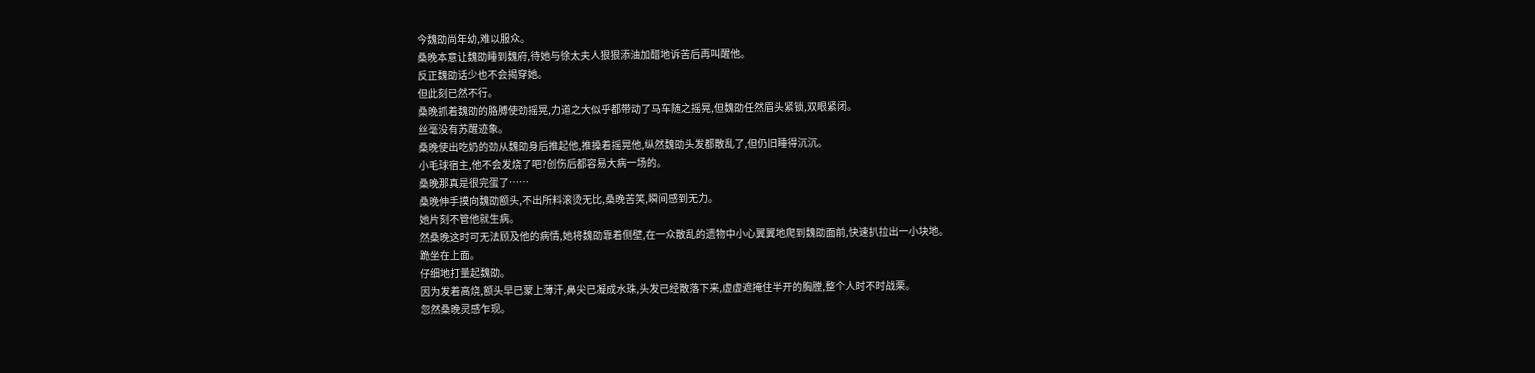今魏劭尚年幼,难以服众。
桑晚本意让魏劭睡到魏府,待她与徐太夫人狠狠添油加醋地诉苦后再叫醒他。
反正魏劭话少也不会揭穿她。
但此刻已然不行。
桑晚抓着魏劭的胳膊使劲摇晃,力道之大似乎都带动了马车随之摇晃,但魏劭任然眉头紧锁,双眼紧闭。
丝毫没有苏醒迹象。
桑晚使出吃奶的劲从魏劭身后推起他,推搡着摇晃他,纵然魏劭头发都散乱了,但仍旧睡得沉沉。
小毛球宿主,他不会发烧了吧?创伤后都容易大病一场的。
桑晚那真是很完蛋了……
桑晚伸手摸向魏劭额头,不出所料滚烫无比,桑晚苦笑,瞬间感到无力。
她片刻不管他就生病。
然桑晚这时可无法顾及他的病情,她将魏劭靠着侧壁,在一众散乱的遗物中小心翼翼地爬到魏劭面前,快速扒拉出一小块地。
跪坐在上面。
仔细地打量起魏劭。
因为发着高烧,额头早已蒙上薄汗,鼻尖已凝成水珠,头发已经散落下来,虚虚遮掩住半开的胸膛,整个人时不时战栗。
忽然桑晚灵感乍现。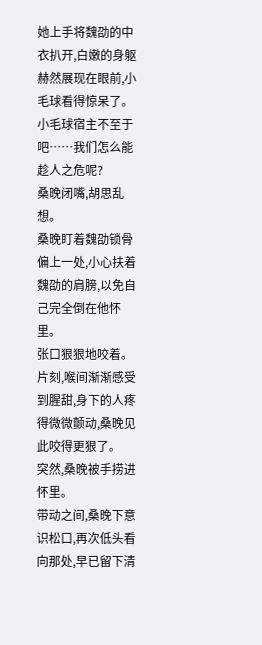她上手将魏劭的中衣扒开,白嫩的身躯赫然展现在眼前,小毛球看得惊呆了。
小毛球宿主不至于吧……我们怎么能趁人之危呢?
桑晚闭嘴,胡思乱想。
桑晚盯着魏劭锁骨偏上一处,小心扶着魏劭的肩膀,以免自己完全倒在他怀里。
张口狠狠地咬着。
片刻,喉间渐渐感受到腥甜,身下的人疼得微微颤动,桑晚见此咬得更狠了。
突然,桑晚被手捞进怀里。
带动之间,桑晚下意识松口,再次低头看向那处,早已留下清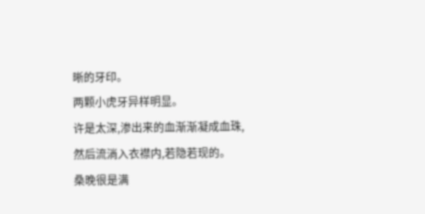晰的牙印。
两颗小虎牙异样明显。
许是太深,渗出来的血渐渐凝成血珠,然后流淌入衣襟内,若隐若现的。
桑晚很是满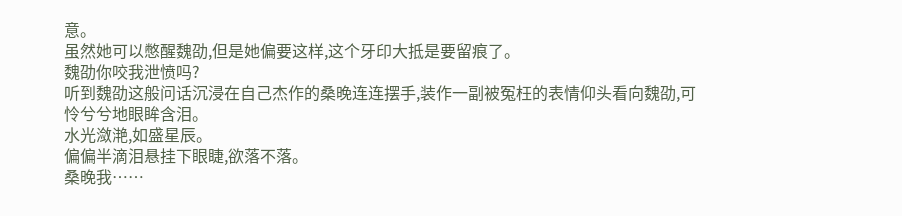意。
虽然她可以憋醒魏劭,但是她偏要这样,这个牙印大抵是要留痕了。
魏劭你咬我泄愤吗?
听到魏劭这般问话沉浸在自己杰作的桑晚连连摆手,装作一副被冤枉的表情仰头看向魏劭,可怜兮兮地眼眸含泪。
水光潋滟,如盛星辰。
偏偏半滴泪悬挂下眼睫,欲落不落。
桑晚我……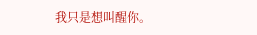我只是想叫醒你。